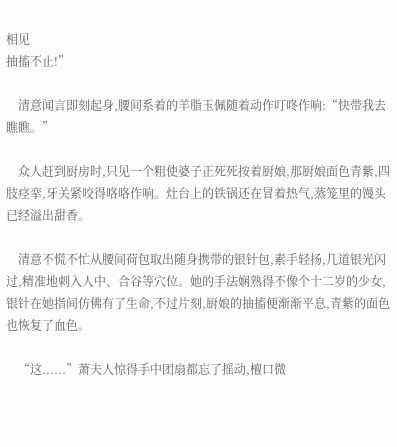相见
抽搐不止!”

    清意闻言即刻起身,腰间系着的羊脂玉佩随着动作叮咚作响:“快带我去瞧瞧。”

    众人赶到厨房时,只见一个粗使婆子正死死按着厨娘,那厨娘面色青紫,四肢痉挛,牙关紧咬得咯咯作响。灶台上的铁锅还在冒着热气,蒸笼里的馒头已经溢出甜香。

    清意不慌不忙从腰间荷包取出随身携带的银针包,素手轻扬,几道银光闪过,精准地刺入人中、合谷等穴位。她的手法娴熟得不像个十二岁的少女,银针在她指间仿佛有了生命,不过片刻,厨娘的抽搐便渐渐平息,青紫的面色也恢复了血色。

    “这......”萧夫人惊得手中团扇都忘了摇动,檀口微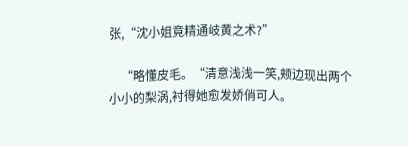张,“沈小姐竟精通岐黄之术?”

    “略懂皮毛。“清意浅浅一笑,颊边现出两个小小的梨涡,衬得她愈发娇俏可人。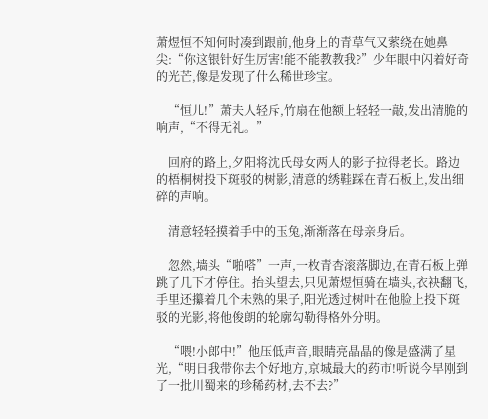萧煜恒不知何时凑到跟前,他身上的青草气又萦绕在她鼻尖:“你这银针好生厉害!能不能教教我?”少年眼中闪着好奇的光芒,像是发现了什么稀世珍宝。

    “恒儿!”萧夫人轻斥,竹扇在他额上轻轻一敲,发出清脆的响声,“不得无礼。”

    回府的路上,夕阳将沈氏母女两人的影子拉得老长。路边的梧桐树投下斑驳的树影,清意的绣鞋踩在青石板上,发出细碎的声响。

    清意轻轻摸着手中的玉兔,渐渐落在母亲身后。

    忽然,墙头“啪嗒”一声,一枚青杏滚落脚边,在青石板上弹跳了几下才停住。抬头望去,只见萧煜恒骑在墙头,衣袂翻飞,手里还攥着几个未熟的果子,阳光透过树叶在他脸上投下斑驳的光影,将他俊朗的轮廓勾勒得格外分明。

    “喂!小郎中!”他压低声音,眼睛亮晶晶的像是盛满了星光,“明日我带你去个好地方,京城最大的药市!听说今早刚到了一批川蜀来的珍稀药材,去不去?”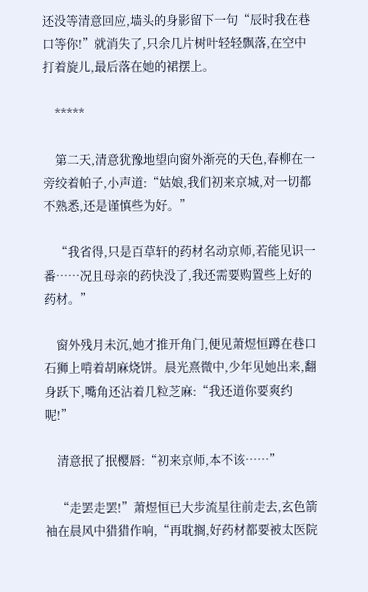还没等清意回应,墙头的身影留下一句“辰时我在巷口等你!”就消失了,只余几片树叶轻轻飘落,在空中打着旋儿,最后落在她的裙摆上。

    *****

    第二天,清意犹豫地望向窗外渐亮的天色,春柳在一旁绞着帕子,小声道:“姑娘,我们初来京城,对一切都不熟悉,还是谨慎些为好。”

    “我省得,只是百草轩的药材名动京师,若能见识一番……况且母亲的药快没了,我还需要购置些上好的药材。”

    窗外残月未沉,她才推开角门,便见萧煜恒蹲在巷口石狮上啃着胡麻烧饼。晨光熹微中,少年见她出来,翻身跃下,嘴角还沾着几粒芝麻:“我还道你要爽约呢!”

    清意抿了抿樱唇:“初来京师,本不该……”

    “走罢走罢!”萧煜恒已大步流星往前走去,玄色箭袖在晨风中猎猎作响,“再耽搁,好药材都要被太医院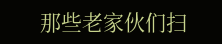那些老家伙们扫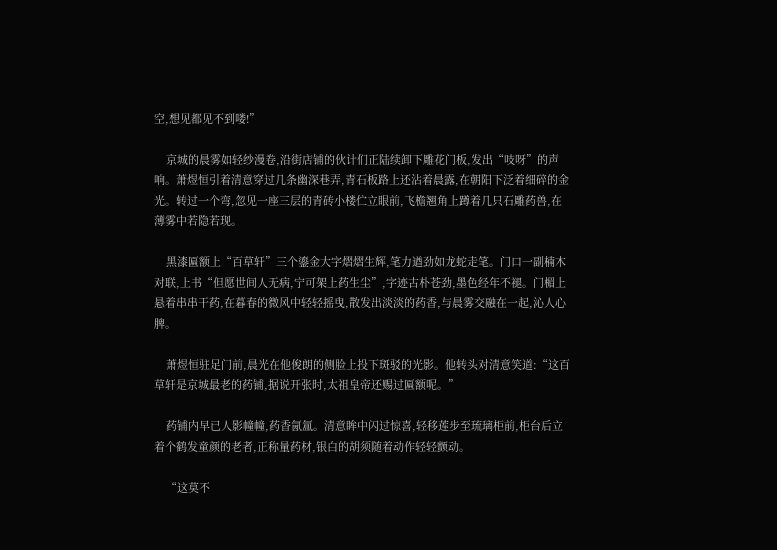空,想见都见不到喽!”

    京城的晨雾如轻纱漫卷,沿街店铺的伙计们正陆续卸下雕花门板,发出“吱呀”的声响。萧煜恒引着清意穿过几条幽深巷弄,青石板路上还沾着晨露,在朝阳下泛着细碎的金光。转过一个弯,忽见一座三层的青砖小楼伫立眼前,飞檐翘角上蹲着几只石雕药兽,在薄雾中若隐若现。

    黑漆匾额上“百草轩”三个鎏金大字熠熠生辉,笔力遒劲如龙蛇走笔。门口一副楠木对联,上书“但愿世间人无病,宁可架上药生尘”,字迹古朴苍劲,墨色经年不褪。门楣上悬着串串干药,在暮春的微风中轻轻摇曳,散发出淡淡的药香,与晨雾交融在一起,沁人心脾。

    萧煜恒驻足门前,晨光在他俊朗的侧脸上投下斑驳的光影。他转头对清意笑道:“这百草轩是京城最老的药铺,据说开张时,太祖皇帝还赐过匾额呢。”

    药铺内早已人影幢幢,药香氤氲。清意眸中闪过惊喜,轻移莲步至琉璃柜前,柜台后立着个鹤发童颜的老者,正称量药材,银白的胡须随着动作轻轻颤动。

    “这莫不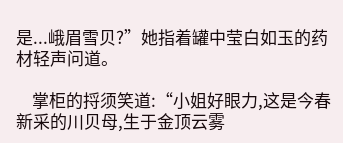是...峨眉雪贝?”她指着罐中莹白如玉的药材轻声问道。

    掌柜的捋须笑道:“小姐好眼力,这是今春新采的川贝母,生于金顶云雾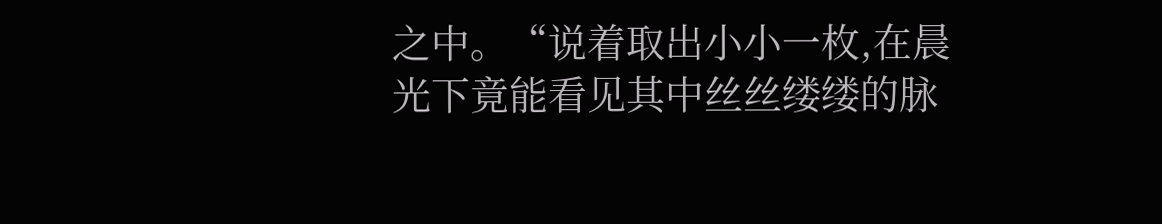之中。“说着取出小小一枚,在晨光下竟能看见其中丝丝缕缕的脉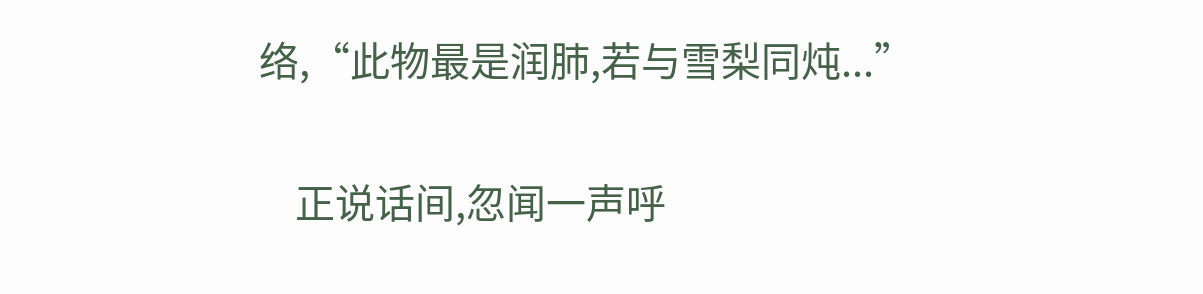络,“此物最是润肺,若与雪梨同炖...”

    正说话间,忽闻一声呼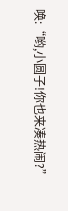唤:“哟,小圆子!你也来凑热闹?”